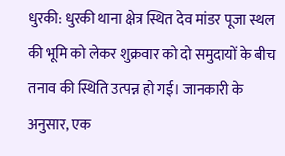धुरकी: धुरकी थाना क्षेत्र स्थित देव मांडर पूजा स्थल की भूमि को लेकर शुक्रवार को दो समुदायों के बीच तनाव की स्थिति उत्पन्न हो गई। जानकारी के अनुसार, एक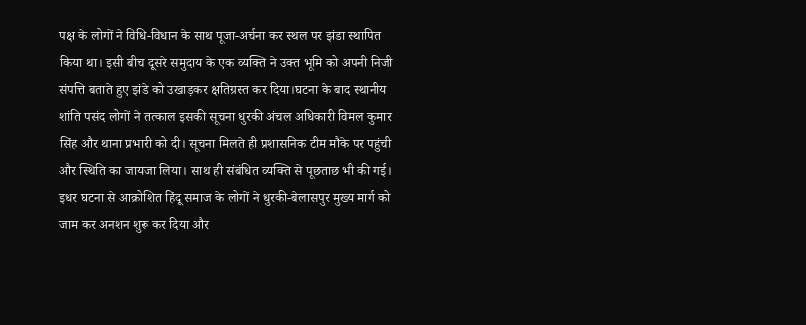पक्ष के लोगों ने विधि-विधान के साथ पूजा-अर्चना कर स्थल पर झंडा स्थापित किया था। इसी बीच दूसरे समुदाय के एक व्यक्ति ने उक्त भूमि को अपनी निजी संपत्ति बताते हुए झंडे को उखाड़कर क्षतिग्रस्त कर दिया।घटना के बाद स्थानीय शांति पसंद लोगों ने तत्काल इसकी सूचना धुरकी अंचल अधिकारी विमल कुमार सिंह और थाना प्रभारी को दी। सूचना मिलते ही प्रशासनिक टीम मौके पर पहुंची और स्थिति का जायजा लिया। साथ ही संबंधित व्यक्ति से पूछताछ भी की गई। इधर घटना से आक्रोशित हिंदू समाज के लोगों ने धुरकी-बेलासपुर मुख्य मार्ग को जाम कर अनशन शुरू कर दिया और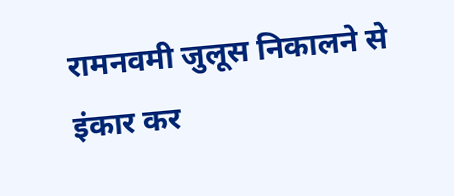रामनवमी जुलूस निकालने से इंकार कर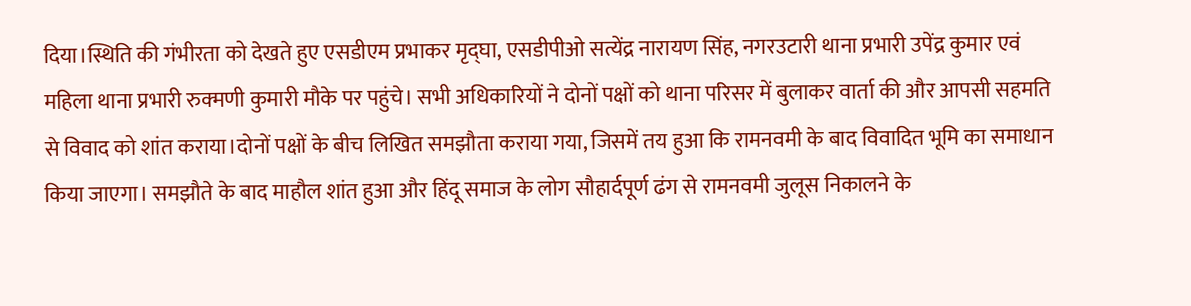दिया।स्थिति की गंभीरता को देखते हुए एसडीएम प्रभाकर मृद्घा, एसडीपीओ सत्येंद्र नारायण सिंह, नगरउटारी थाना प्रभारी उपेंद्र कुमार एवं महिला थाना प्रभारी रुक्मणी कुमारी मौके पर पहुंचे। सभी अधिकारियों ने दोनों पक्षों को थाना परिसर में बुलाकर वार्ता की और आपसी सहमति से विवाद को शांत कराया।दोनों पक्षों के बीच लिखित समझौता कराया गया, जिसमें तय हुआ कि रामनवमी के बाद विवादित भूमि का समाधान किया जाएगा। समझौते के बाद माहौल शांत हुआ और हिंदू समाज के लोग सौहार्दपूर्ण ढंग से रामनवमी जुलूस निकालने के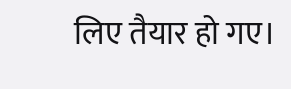लिए तैयार हो गए।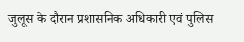जुलूस के दौरान प्रशासनिक अधिकारी एवं पुलिस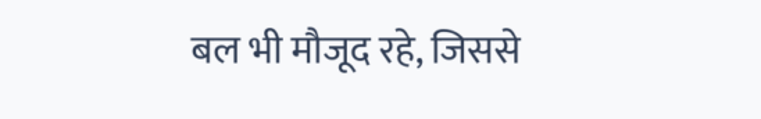बल भी मौजूद रहे, जिससे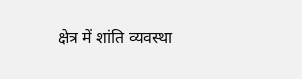क्षेत्र में शांति व्यवस्था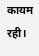कायम रही।